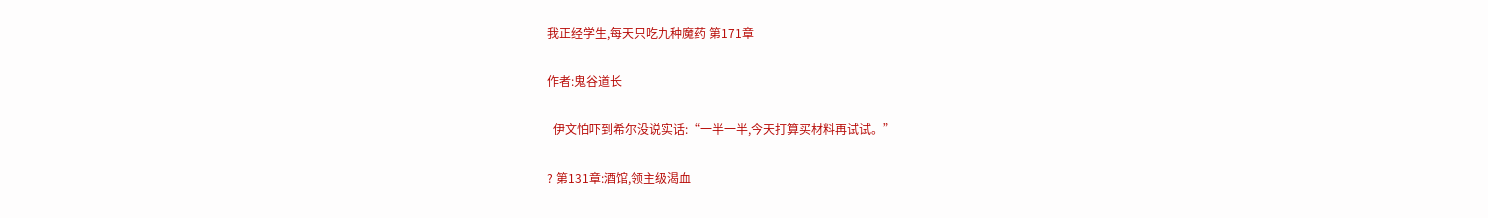我正经学生,每天只吃九种魔药 第171章

作者:鬼谷道长

  伊文怕吓到希尔没说实话:“一半一半,今天打算买材料再试试。”

? 第131章:酒馆,领主级渴血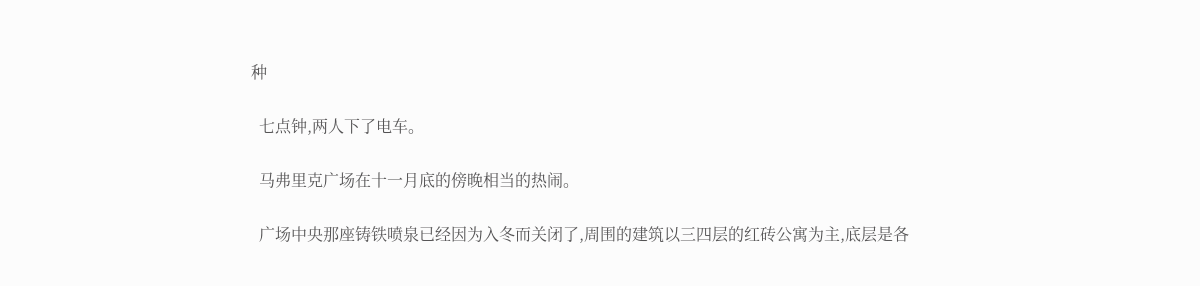种

  七点钟,两人下了电车。

  马弗里克广场在十一月底的傍晚相当的热闹。

  广场中央那座铸铁喷泉已经因为入冬而关闭了,周围的建筑以三四层的红砖公寓为主,底层是各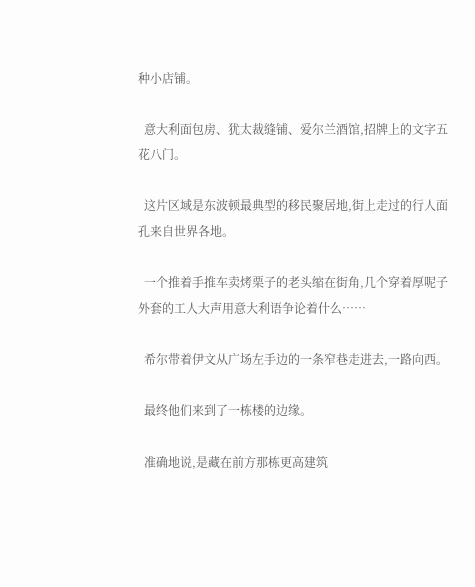种小店铺。

  意大利面包房、犹太裁缝铺、爱尔兰酒馆,招牌上的文字五花八门。

  这片区域是东波顿最典型的移民聚居地,街上走过的行人面孔来自世界各地。

  一个推着手推车卖烤栗子的老头缩在街角,几个穿着厚呢子外套的工人大声用意大利语争论着什么……

  希尔带着伊文从广场左手边的一条窄巷走进去,一路向西。

  最终他们来到了一栋楼的边缘。

  准确地说,是藏在前方那栋更高建筑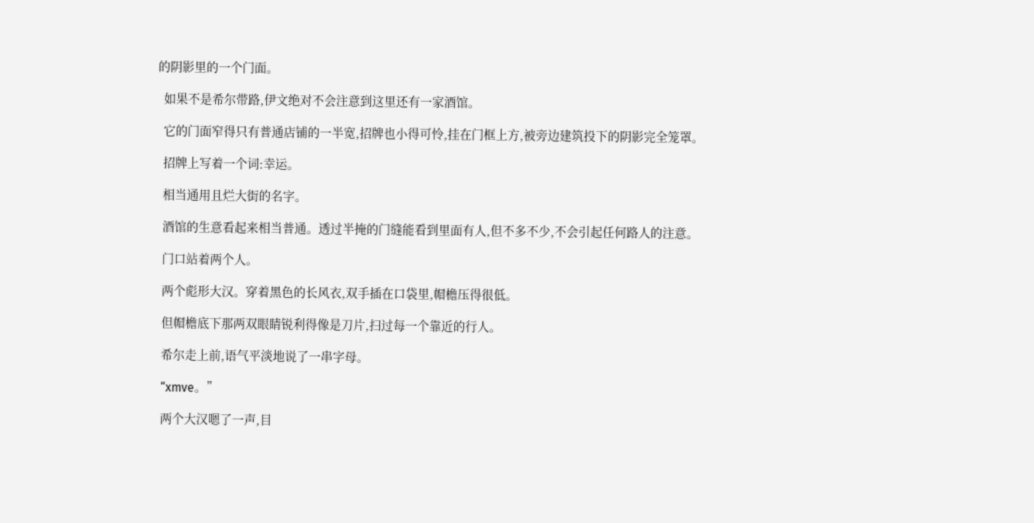的阴影里的一个门面。

  如果不是希尔带路,伊文绝对不会注意到这里还有一家酒馆。

  它的门面窄得只有普通店铺的一半宽,招牌也小得可怜,挂在门框上方,被旁边建筑投下的阴影完全笼罩。

  招牌上写着一个词:幸运。

  相当通用且烂大街的名字。

  酒馆的生意看起来相当普通。透过半掩的门缝能看到里面有人,但不多不少,不会引起任何路人的注意。

  门口站着两个人。

  两个彪形大汉。穿着黑色的长风衣,双手插在口袋里,帽檐压得很低。

  但帽檐底下那两双眼睛锐利得像是刀片,扫过每一个靠近的行人。

  希尔走上前,语气平淡地说了一串字母。

  “xmve。”

  两个大汉嗯了一声,目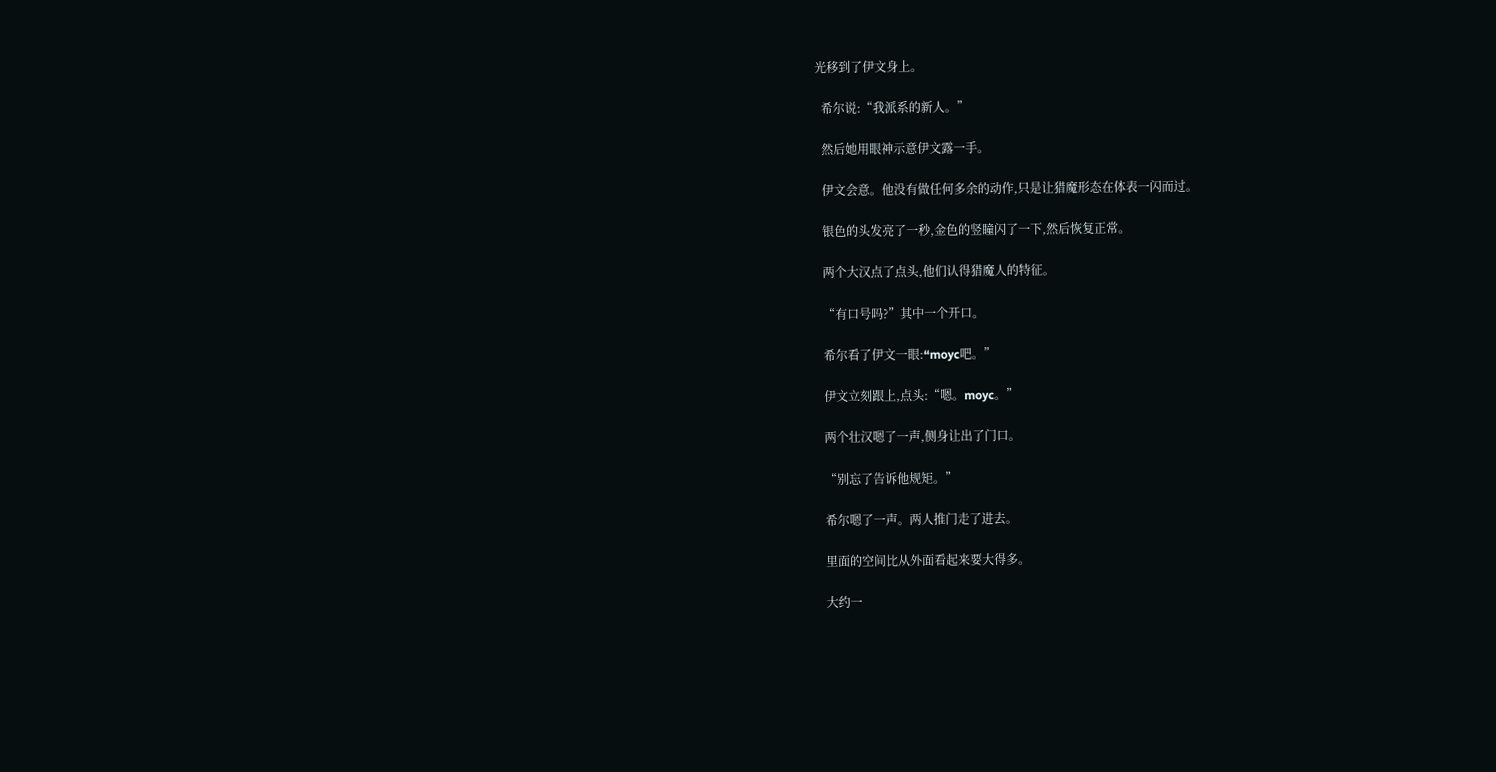光移到了伊文身上。

  希尔说:“我派系的新人。”

  然后她用眼神示意伊文露一手。

  伊文会意。他没有做任何多余的动作,只是让猎魔形态在体表一闪而过。

  银色的头发亮了一秒,金色的竖瞳闪了一下,然后恢复正常。

  两个大汉点了点头,他们认得猎魔人的特征。

  “有口号吗?”其中一个开口。

  希尔看了伊文一眼:“moyc吧。”

  伊文立刻跟上,点头:“嗯。moyc。”

  两个壮汉嗯了一声,侧身让出了门口。

  “别忘了告诉他规矩。”

  希尔嗯了一声。两人推门走了进去。

  里面的空间比从外面看起来要大得多。

  大约一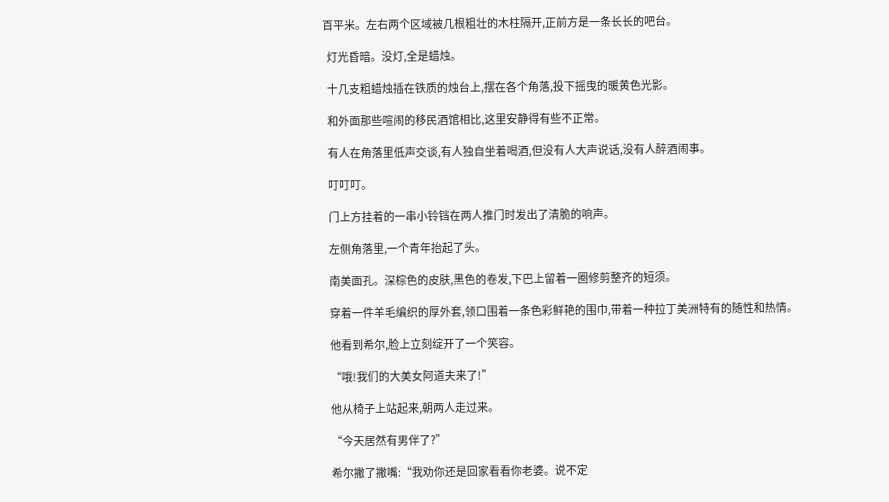百平米。左右两个区域被几根粗壮的木柱隔开,正前方是一条长长的吧台。

  灯光昏暗。没灯,全是蜡烛。

  十几支粗蜡烛插在铁质的烛台上,摆在各个角落,投下摇曳的暖黄色光影。

  和外面那些喧闹的移民酒馆相比,这里安静得有些不正常。

  有人在角落里低声交谈,有人独自坐着喝酒,但没有人大声说话,没有人醉酒闹事。

  叮叮叮。

  门上方挂着的一串小铃铛在两人推门时发出了清脆的响声。

  左侧角落里,一个青年抬起了头。

  南美面孔。深棕色的皮肤,黑色的卷发,下巴上留着一圈修剪整齐的短须。

  穿着一件羊毛编织的厚外套,领口围着一条色彩鲜艳的围巾,带着一种拉丁美洲特有的随性和热情。

  他看到希尔,脸上立刻绽开了一个笑容。

  “哦!我们的大美女阿道夫来了!”

  他从椅子上站起来,朝两人走过来。

  “今天居然有男伴了?”

  希尔撇了撇嘴:“我劝你还是回家看看你老婆。说不定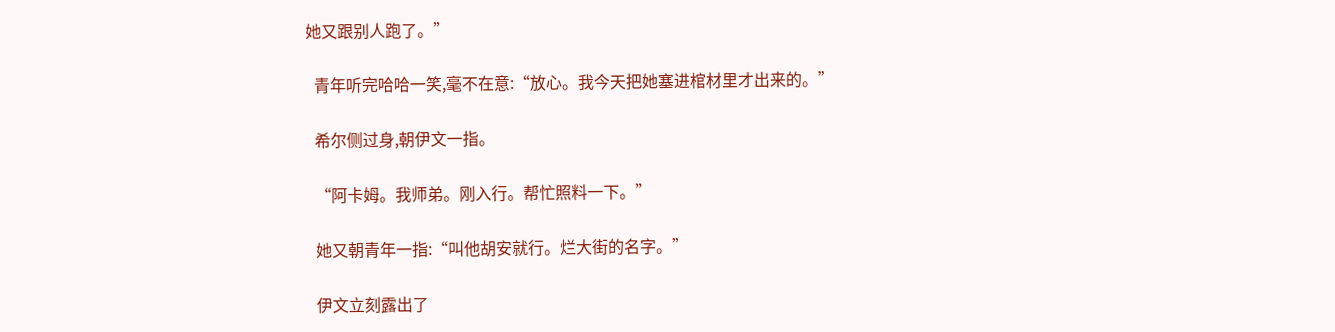她又跟别人跑了。”

  青年听完哈哈一笑,毫不在意:“放心。我今天把她塞进棺材里才出来的。”

  希尔侧过身,朝伊文一指。

  “阿卡姆。我师弟。刚入行。帮忙照料一下。”

  她又朝青年一指:“叫他胡安就行。烂大街的名字。”

  伊文立刻露出了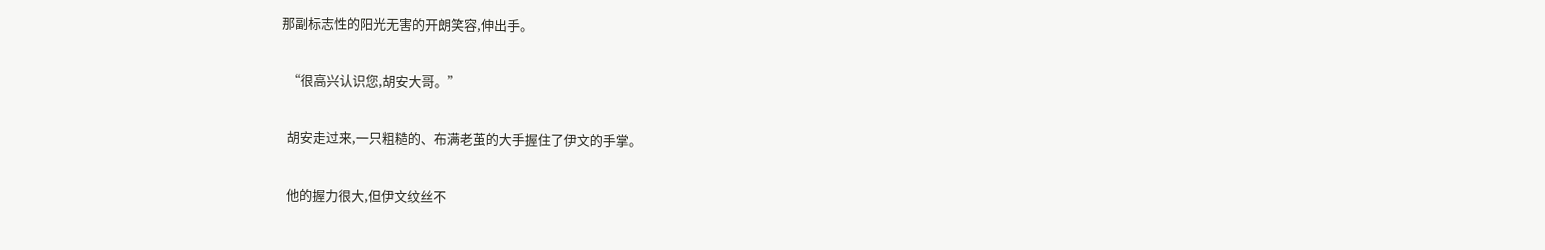那副标志性的阳光无害的开朗笑容,伸出手。

  “很高兴认识您,胡安大哥。”

  胡安走过来,一只粗糙的、布满老茧的大手握住了伊文的手掌。

  他的握力很大,但伊文纹丝不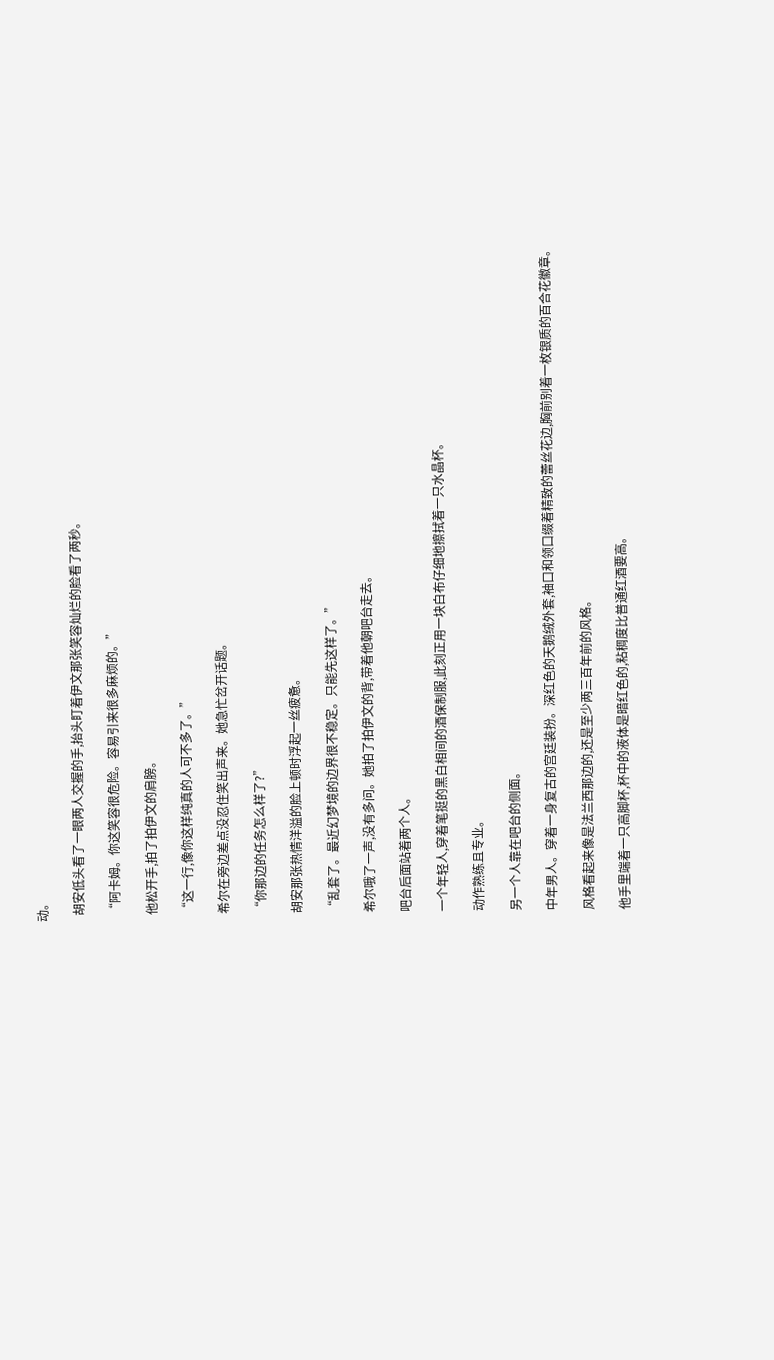动。

  胡安低头看了一眼两人交握的手,抬头盯着伊文那张笑容灿烂的脸看了两秒。

  “阿卡姆。你这笑容很危险。容易引来很多麻烦的。”

  他松开手,拍了拍伊文的肩膀。

  “这一行,像你这样纯真的人可不多了。”

  希尔在旁边差点没忍住笑出声来。她急忙岔开话题。

  “你那边的任务怎么样了?”

  胡安那张热情洋溢的脸上顿时浮起一丝疲惫。

  “乱套了。最近幻梦境的边界很不稳定。只能先这样了。”

  希尔哦了一声,没有多问。她拍了拍伊文的背,带着他朝吧台走去。

  吧台后面站着两个人。

  一个年轻人,穿着笔挺的黑白相间的酒保制服,此刻正用一块白布仔细地擦拭着一只水晶杯。

  动作熟练且专业。

  另一个人靠在吧台的侧面。

  中年男人。穿着一身复古的宫廷装扮。深红色的天鹅绒外套,袖口和领口缀着精致的蕾丝花边,胸前别着一枚银质的百合花徽章。

  风格看起来像是法兰西那边的,还是至少两三百年前的风格。

  他手里端着一只高脚杯,杯中的液体是暗红色的,粘稠度比普通红酒要高。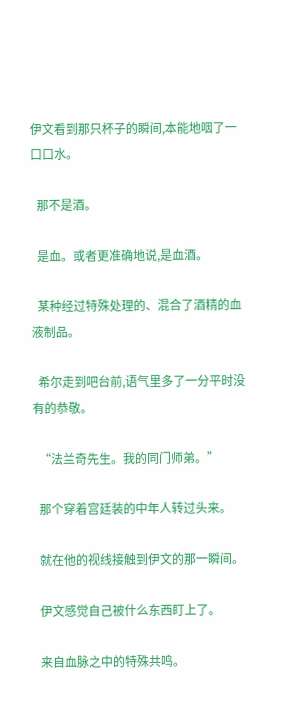伊文看到那只杯子的瞬间,本能地咽了一口口水。

  那不是酒。

  是血。或者更准确地说,是血酒。

  某种经过特殊处理的、混合了酒精的血液制品。

  希尔走到吧台前,语气里多了一分平时没有的恭敬。

  “法兰奇先生。我的同门师弟。”

  那个穿着宫廷装的中年人转过头来。

  就在他的视线接触到伊文的那一瞬间。

  伊文感觉自己被什么东西盯上了。

  来自血脉之中的特殊共鸣。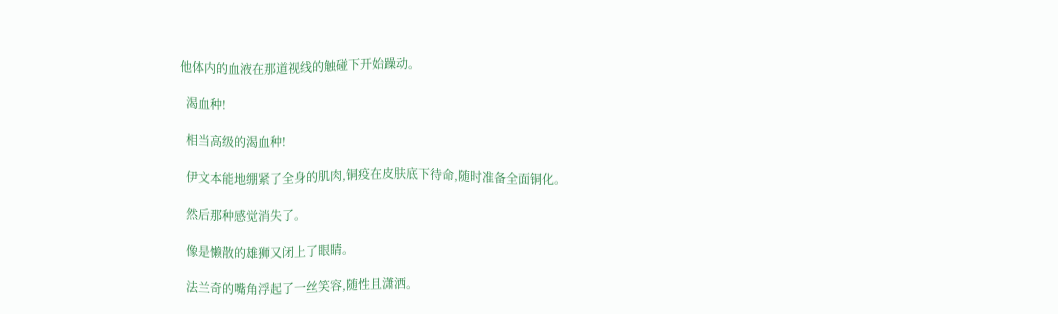他体内的血液在那道视线的触碰下开始躁动。

  渴血种!

  相当高级的渴血种!

  伊文本能地绷紧了全身的肌肉,铜疫在皮肤底下待命,随时准备全面铜化。

  然后那种感觉消失了。

  像是懒散的雄狮又闭上了眼睛。

  法兰奇的嘴角浮起了一丝笑容,随性且潇洒。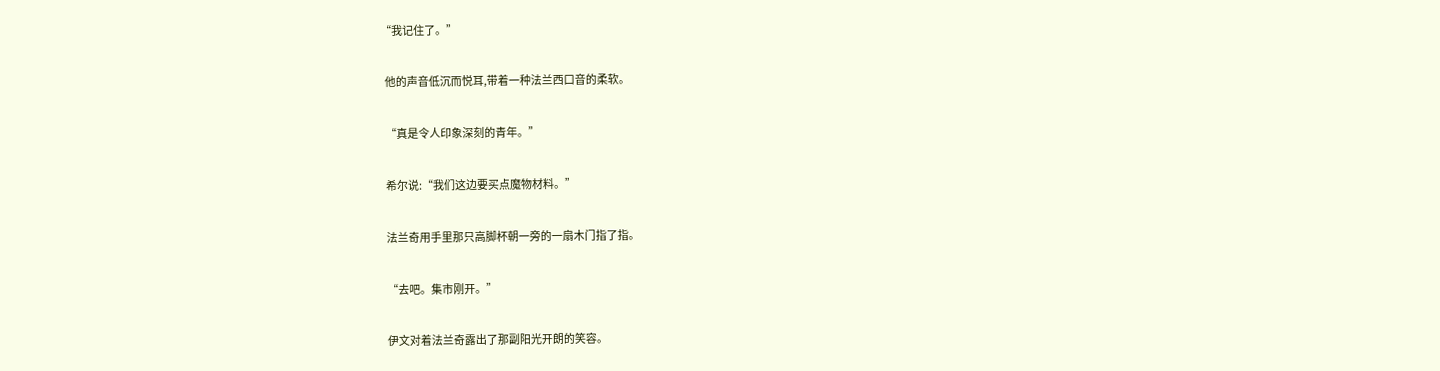“我记住了。”

  他的声音低沉而悦耳,带着一种法兰西口音的柔软。

  “真是令人印象深刻的青年。”

  希尔说:“我们这边要买点魔物材料。”

  法兰奇用手里那只高脚杯朝一旁的一扇木门指了指。

  “去吧。集市刚开。”

  伊文对着法兰奇露出了那副阳光开朗的笑容。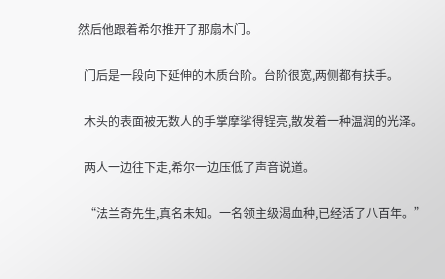然后他跟着希尔推开了那扇木门。

  门后是一段向下延伸的木质台阶。台阶很宽,两侧都有扶手。

  木头的表面被无数人的手掌摩挲得锃亮,散发着一种温润的光泽。

  两人一边往下走,希尔一边压低了声音说道。

  “法兰奇先生,真名未知。一名领主级渴血种,已经活了八百年。”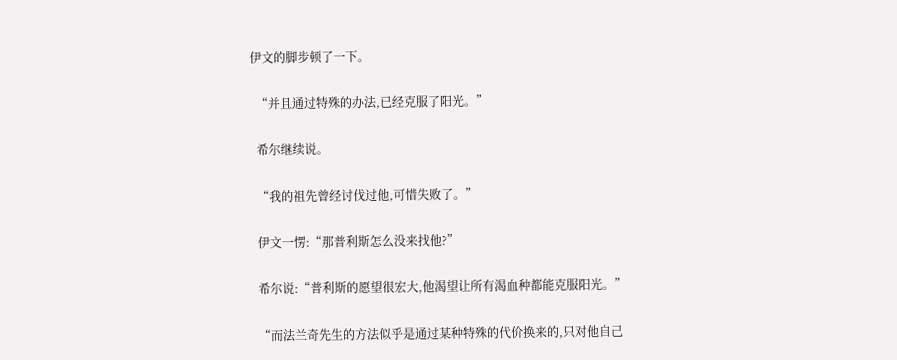伊文的脚步顿了一下。

  “并且通过特殊的办法,已经克服了阳光。”

  希尔继续说。

  “我的祖先曾经讨伐过他,可惜失败了。”

  伊文一愣:“那普利斯怎么没来找他?”

  希尔说:“普利斯的愿望很宏大,他渴望让所有渴血种都能克服阳光。”

  “而法兰奇先生的方法似乎是通过某种特殊的代价换来的,只对他自己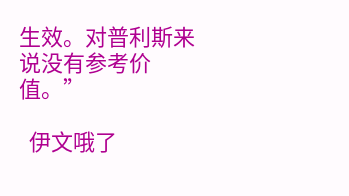生效。对普利斯来说没有参考价值。”

  伊文哦了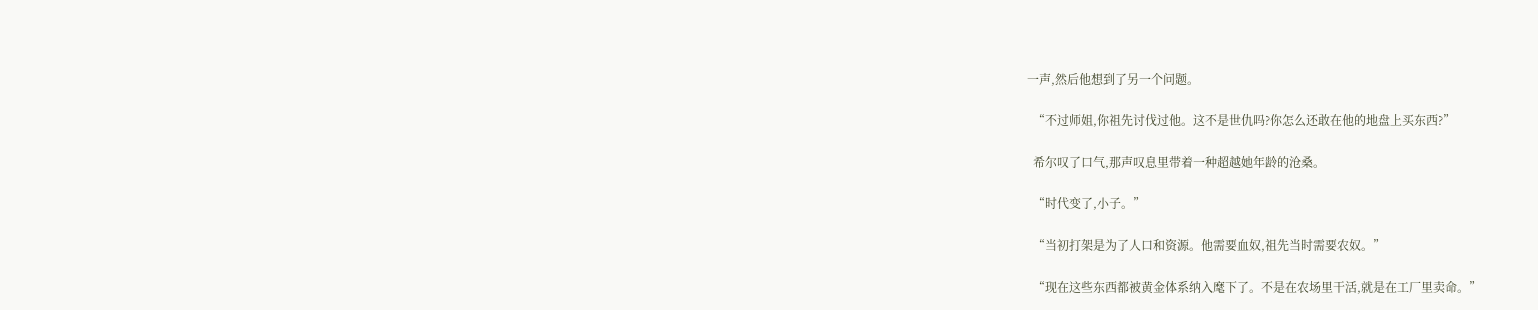一声,然后他想到了另一个问题。

  “不过师姐,你祖先讨伐过他。这不是世仇吗?你怎么还敢在他的地盘上买东西?”

  希尔叹了口气,那声叹息里带着一种超越她年龄的沧桑。

  “时代变了,小子。”

  “当初打架是为了人口和资源。他需要血奴,祖先当时需要农奴。”

  “现在这些东西都被黄金体系纳入麾下了。不是在农场里干活,就是在工厂里卖命。”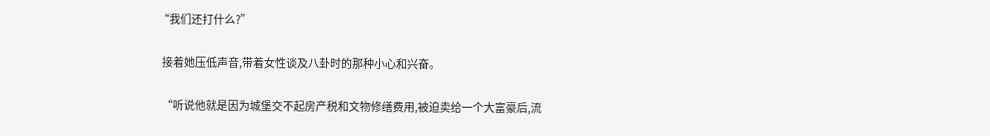“我们还打什么?”

  接着她压低声音,带着女性谈及八卦时的那种小心和兴奋。

  “听说他就是因为城堡交不起房产税和文物修缮费用,被迫卖给一个大富豪后,流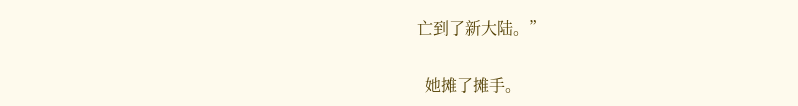亡到了新大陆。”

  她摊了摊手。